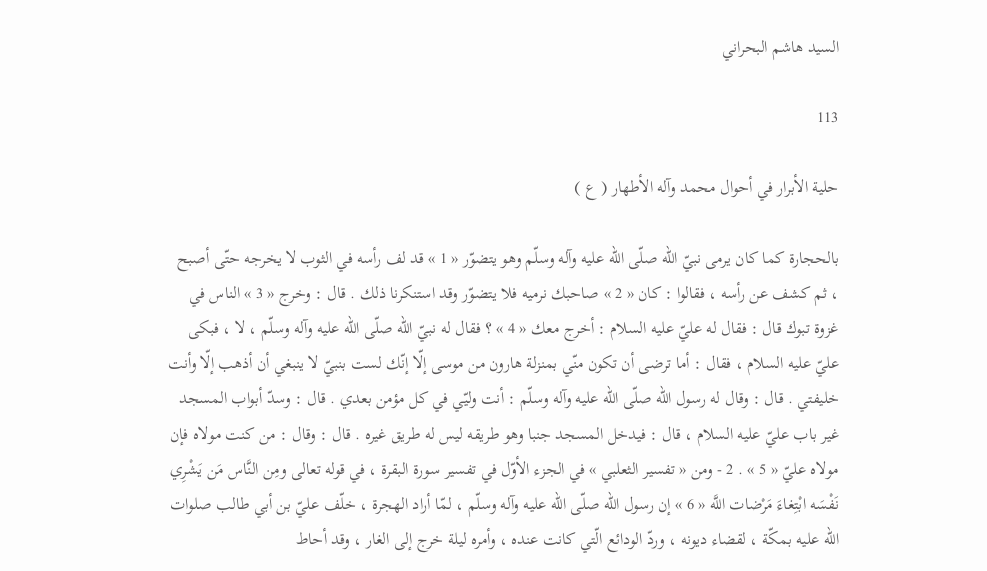السيد هاشم البحراني

113

حلية الأبرار في أحوال محمد وآله الأطهار ( ع )

بالحجارة كما كان يرمى نبيّ اللّه صلّى اللّه عليه وآله وسلّم وهو يتضوّر « 1 » قد لف رأسه في الثوب لا يخرجه حتّى أصبح ، ثم كشف عن رأسه ، فقالوا : كان « 2 » صاحبك نرميه فلا يتضوّر وقد استنكرنا ذلك . قال : وخرج « 3 » الناس في غزوة تبوك قال : فقال له عليّ عليه السلام : أخرج معك « 4 » ؟ فقال له نبيّ اللّه صلّى اللّه عليه وآله وسلّم ، لا ، فبكى عليّ عليه السلام ، فقال : أما ترضى أن تكون منّي بمنزلة هارون من موسى إلّا إنّك لست بنبيّ لا ينبغي أن أذهب إلّا وأنت خليفتي . قال : وقال له رسول اللّه صلّى اللّه عليه وآله وسلّم : أنت وليّي في كل مؤمن بعدي . قال : وسدّ أبواب المسجد غير باب عليّ عليه السلام ، قال : فيدخل المسجد جنبا وهو طريقه ليس له طريق غيره . قال : وقال : من كنت مولاه فإن مولاه عليّ « 5 » . 2 - ومن « تفسير الثعلبي » في الجزء الأوّل في تفسير سورة البقرة ، في قوله تعالى ومِن النَّاس مَن يَشْرِي نَفْسَه ابْتِغاءَ مَرْضات اللَّه « 6 » إن رسول اللّه صلّى اللّه عليه وآله وسلّم ، لمّا أراد الهجرة ، خلّف عليّ بن أبي طالب صلوات اللّه عليه بمكّة ، لقضاء ديونه ، وردّ الودائع الّتي كانت عنده ، وأمره ليلة خرج إلى الغار ، وقد أحاط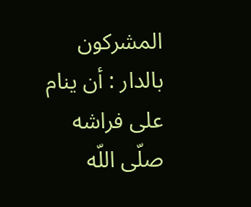المشركون بالدار : أن ينام على فراشه صلّى اللّه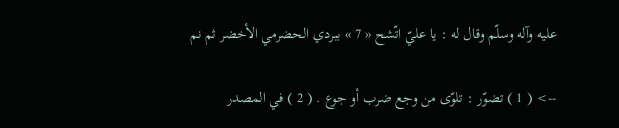عليه وآله وسلّم وقال له : يا عليّ اتّشح « 7 » ببردي الحضرمي الأخضر ثم نم

--> ( 1 ) تضوّر : تلوّى من وجع ضرب أو جوع . ( 2 ) في المصدر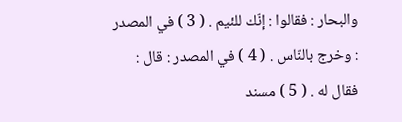والبحار : فقالوا : إنّك للئيم . ( 3 ) في المصدر : وخرج بالنّاس . ( 4 ) في المصدر : قال : فقال له . ( 5 ) مسند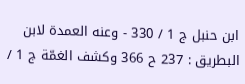ابن حنبل ج 1 / 330 - وعنه العمدة لابن البطريق : 237 ح 366 وكشف الغمّة ج 1 /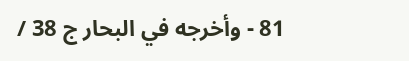81 - وأخرجه في البحار ج 38 /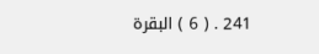241 . ( 6 ) البقرة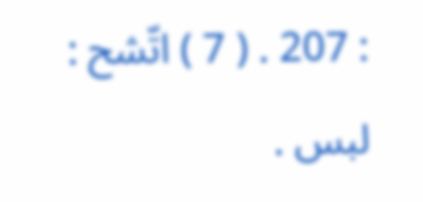: 207 . ( 7 ) اتّشح : لبس .